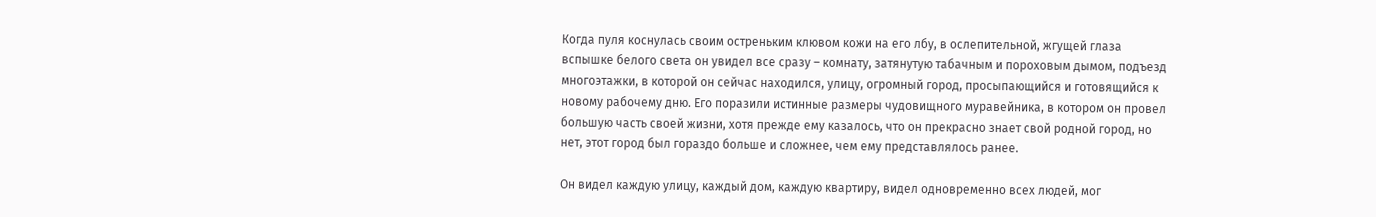Когда пуля коснулась своим остреньким клювом кожи на его лбу, в ослепительной, жгущей глаза вспышке белого света он увидел все сразу – комнату, затянутую табачным и пороховым дымом, подъезд многоэтажки, в которой он сейчас находился, улицу, огромный город, просыпающийся и готовящийся к новому рабочему дню. Его поразили истинные размеры чудовищного муравейника, в котором он провел большую часть своей жизни, хотя прежде ему казалось, что он прекрасно знает свой родной город, но нет, этот город был гораздо больше и сложнее, чем ему представлялось ранее.

Он видел каждую улицу, каждый дом, каждую квартиру, видел одновременно всех людей, мог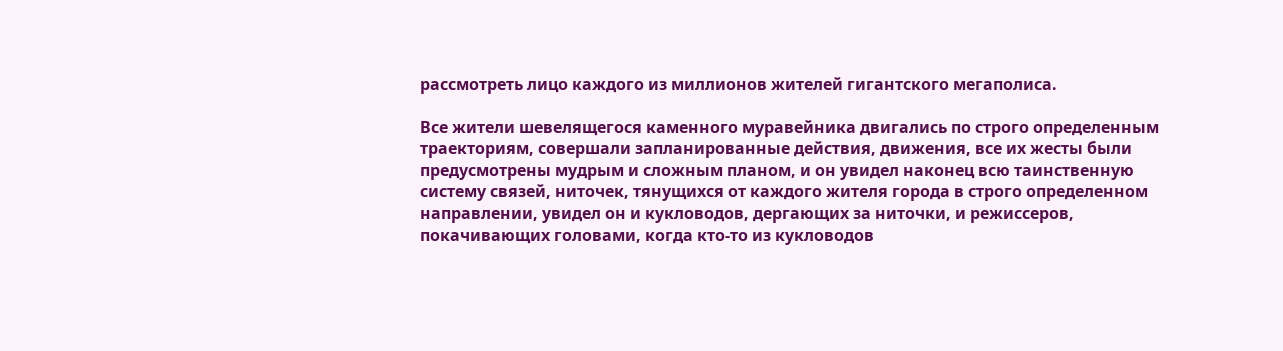рассмотреть лицо каждого из миллионов жителей гигантского мегаполиса.

Все жители шевелящегося каменного муравейника двигались по строго определенным траекториям, совершали запланированные действия, движения, все их жесты были предусмотрены мудрым и сложным планом, и он увидел наконец всю таинственную систему связей, ниточек, тянущихся от каждого жителя города в строго определенном направлении, увидел он и кукловодов, дергающих за ниточки, и режиссеров, покачивающих головами, когда кто-то из кукловодов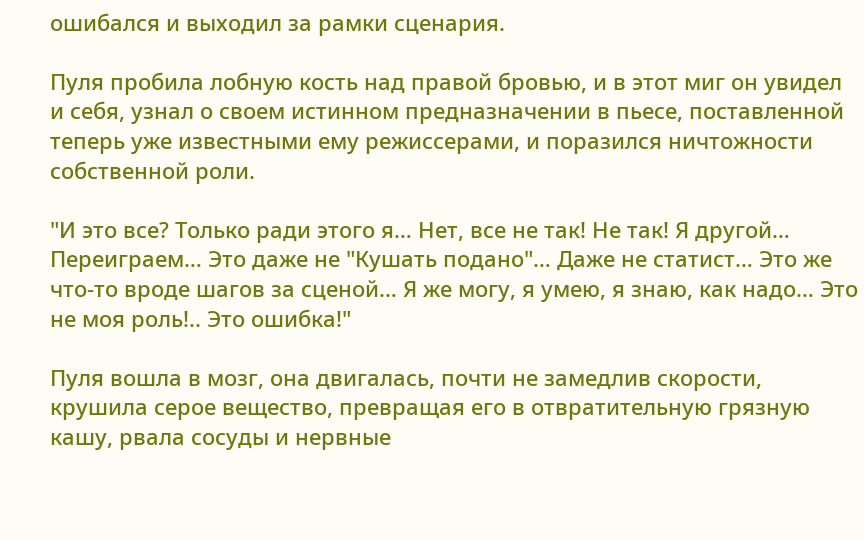ошибался и выходил за рамки сценария.

Пуля пробила лобную кость над правой бровью, и в этот миг он увидел и себя, узнал о своем истинном предназначении в пьесе, поставленной теперь уже известными ему режиссерами, и поразился ничтожности собственной роли.

"И это все? Только ради этого я… Нет, все не так! Не так! Я другой… Переиграем… Это даже не "Кушать подано"… Даже не статист… Это же что-то вроде шагов за сценой… Я же могу, я умею, я знаю, как надо… Это не моя роль!.. Это ошибка!"

Пуля вошла в мозг, она двигалась, почти не замедлив скорости, крушила серое вещество, превращая его в отвратительную грязную кашу, рвала сосуды и нервные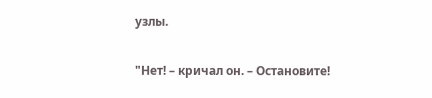узлы.

"Нет! – кричал он. – Остановите!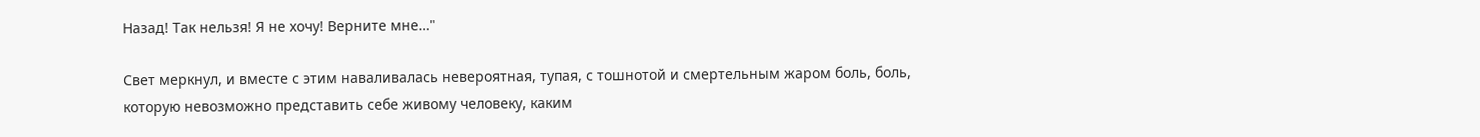Назад! Так нельзя! Я не хочу! Верните мне…"

Свет меркнул, и вместе с этим наваливалась невероятная, тупая, с тошнотой и смертельным жаром боль, боль, которую невозможно представить себе живому человеку, каким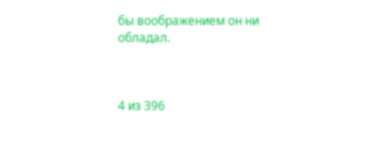бы воображением он ни обладал.



4 из 396